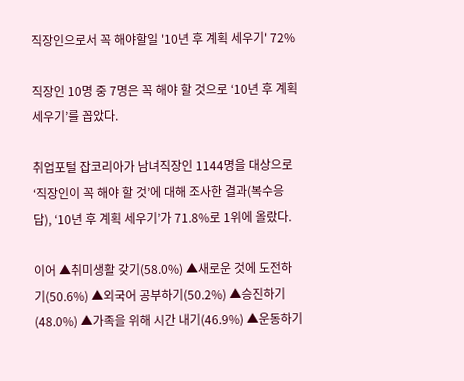직장인으로서 꼭 해야할일 '10년 후 계획 세우기' 72%

직장인 10명 중 7명은 꼭 해야 할 것으로 ‘10년 후 계획 세우기’를 꼽았다.

취업포털 잡코리아가 남녀직장인 1144명을 대상으로 ‘직장인이 꼭 해야 할 것’에 대해 조사한 결과(복수응답), ‘10년 후 계획 세우기’가 71.8%로 1위에 올랐다.

이어 ▲취미생활 갖기(58.0%) ▲새로운 것에 도전하기(50.6%) ▲외국어 공부하기(50.2%) ▲승진하기(48.0%) ▲가족을 위해 시간 내기(46.9%) ▲운동하기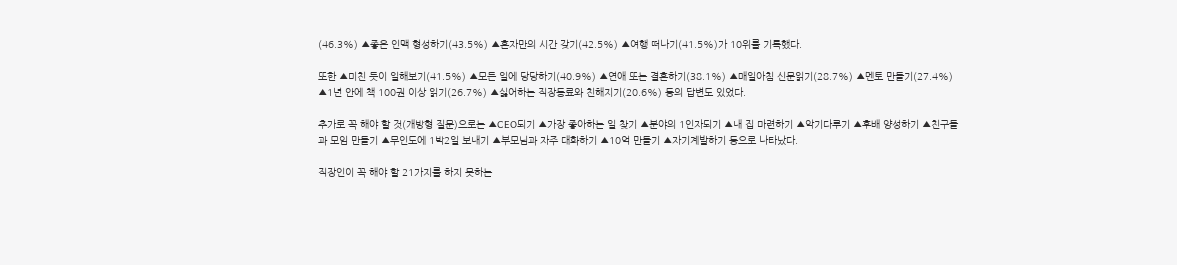(46.3%) ▲좋은 인맥 형성하기(43.5%) ▲혼자만의 시간 갖기(42.5%) ▲여행 떠나기(41.5%)가 10위를 기록했다.

또한 ▲미친 듯이 일해보기(41.5%) ▲모든 일에 당당하기(40.9%) ▲연애 또는 결혼하기(38.1%) ▲매일아침 신문읽기(28.7%) ▲멘토 만들기(27.4%) ▲1년 안에 책 100권 이상 읽기(26.7%) ▲싫어하는 직장동료와 친해지기(20.6%) 등의 답변도 있었다.

추가로 꼭 해야 할 것(개방형 질문)으로는 ▲CEO되기 ▲가장 좋아하는 일 찾기 ▲분야의 1인자되기 ▲내 집 마련하기 ▲악기다루기 ▲후배 양성하기 ▲친구들과 모임 만들기 ▲무인도에 1박2일 보내기 ▲부모님과 자주 대화하기 ▲10억 만들기 ▲자기계발하기 등으로 나타났다.

직장인이 꼭 해야 할 21가지를 하지 못하는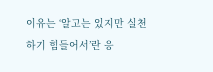이유는 ‘알고는 있지만 실천하기 힘들어서’란 응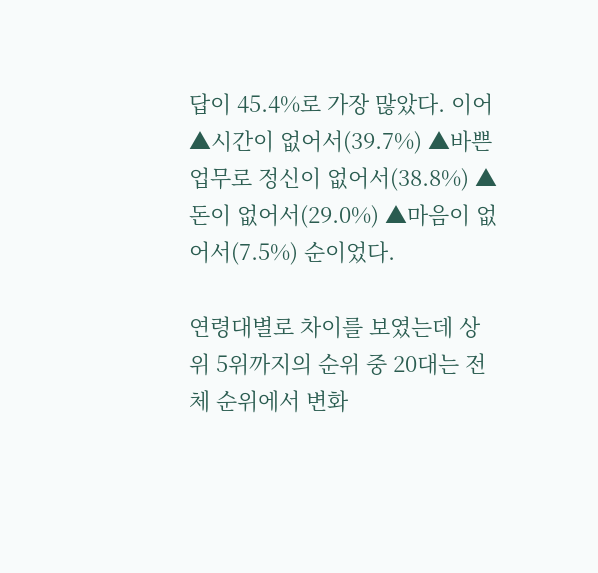답이 45.4%로 가장 많았다. 이어 ▲시간이 없어서(39.7%) ▲바쁜 업무로 정신이 없어서(38.8%) ▲돈이 없어서(29.0%) ▲마음이 없어서(7.5%) 순이었다.

연령대별로 차이를 보였는데 상위 5위까지의 순위 중 20대는 전체 순위에서 변화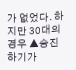가 없었다. 하지만 30대의 경우 ▲승진하기가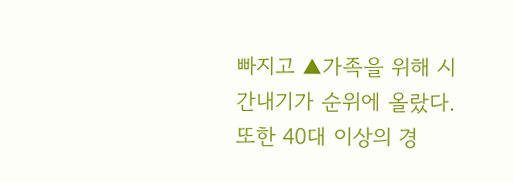빠지고 ▲가족을 위해 시간내기가 순위에 올랐다. 또한 40대 이상의 경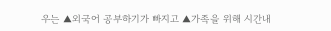우는 ▲외국어 공부하기가 빠지고 ▲가족을 위해 시간내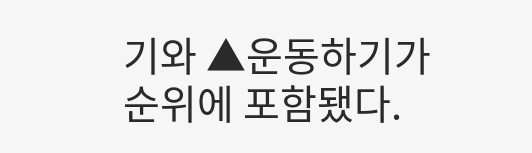기와 ▲운동하기가 순위에 포함됐다.